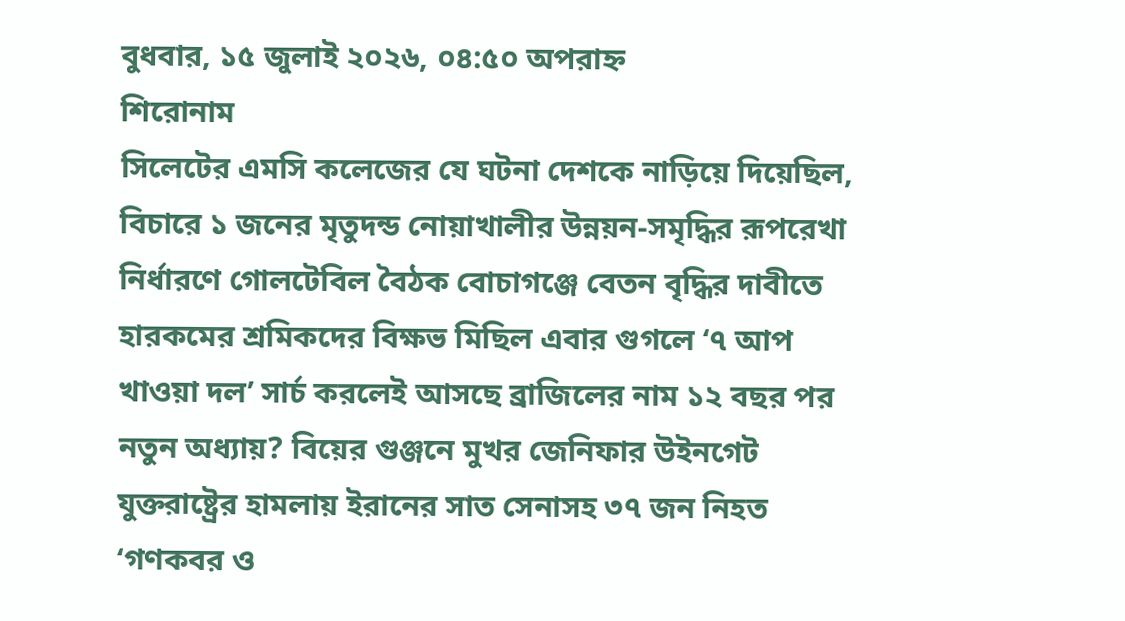বুধবার, ১৫ জুলাই ২০২৬, ০৪:৫০ অপরাহ্ন
শিরোনাম
সিলেটের এমসি কলেজের যে ঘটনা দেশকে নাড়িয়ে দিয়েছিল, বিচারে ১ জনের মৃতুদন্ড নোয়াখালীর উন্নয়ন-সমৃদ্ধির রূপরেখা নির্ধারণে গোলটেবিল বৈঠক বোচাগঞ্জে বেতন বৃদ্ধির দাবীতে হারকমের শ্রমিকদের বিক্ষভ মিছিল এবার গুগলে ‘৭ আপ খাওয়া দল’ সার্চ করলেই আসছে ব্রাজিলের নাম ১২ বছর পর নতুন অধ্যায়? বিয়ের গুঞ্জনে মুখর জেনিফার উইনগেট যুক্তরাষ্ট্রের হামলায় ইরানের সাত সেনাসহ ৩৭ জন নিহত ‘গণকবর ও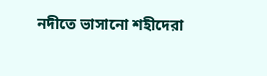নদীতে ভাসানো শহীদেরা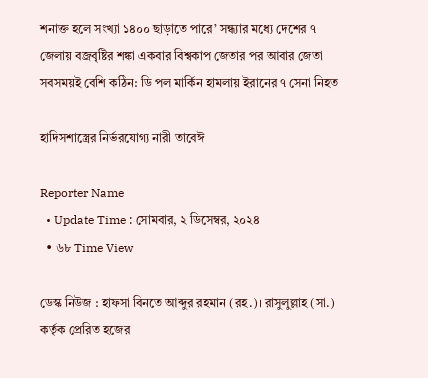শনাক্ত হলে সংখ্যা ১৪০০ ছাড়াতে পারে’ সন্ধ্যার মধ্যে দেশের ৭ জেলায় বজ্রবৃষ্টির শঙ্কা একবার বিশ্বকাপ জেতার পর আবার জেতা সবসময়ই বেশি কঠিন: ডি পল মার্কিন হামলায় ইরানের ৭ সেনা নিহত

হাদিসশাস্ত্রের নির্ভরযোগ্য নারী তাবেঈ

Reporter Name
  • Update Time : সোমবার, ২ ডিসেম্বর, ২০২৪
  • ৬৮ Time View

ডেস্ক নিউজ : হাফসা বিনতে আব্দুর রহমান (রহ.)। রাসুলুল্লাহ (সা.) কর্তৃক প্রেরিত হজের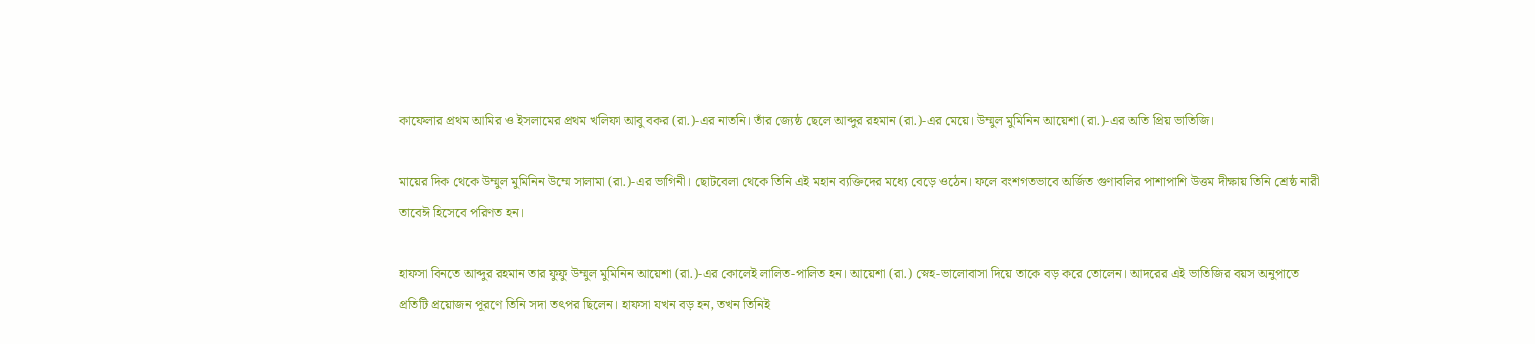কাফেলার প্রথম আমির ও ইসলামের প্রথম খলিফা আবু বকর (রা.)-এর নাতনি। তাঁর জ্যেষ্ঠ ছেলে আব্দুর রহমান (রা.)-এর মেয়ে। উম্মুল মুমিনিন আয়েশা (রা.)-এর অতি প্রিয় ভাতিজি।

মায়ের দিক থেকে উম্মুল মুমিনিন উম্মে সালামা (রা.)-এর ভাগিনী। ছোটবেলা থেকে তিনি এই মহান ব্যক্তিদের মধ্যে বেড়ে ওঠেন। ফলে বংশগতভাবে অর্জিত গুণাবলির পাশাপাশি উত্তম দীক্ষায় তিনি শ্রেষ্ঠ নারী তাবেঈ হিসেবে পরিণত হন।

হাফসা বিনতে আব্দুর রহমান তার ফুফু উম্মুল মুমিনিন আয়েশা (রা.)-এর কোলেই লালিত-পালিত হন। আয়েশা (রা.) স্নেহ-ভালোবাসা দিয়ে তাকে বড় করে তোলেন। আদরের এই ভাতিজির বয়স অনুপাতে প্রতিটি প্রয়োজন পূরণে তিনি সদা তৎপর ছিলেন। হাফসা যখন বড় হন, তখন তিনিই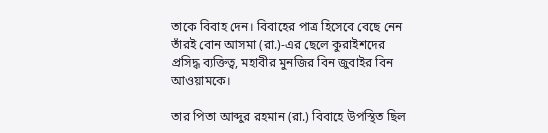তাকে বিবাহ দেন। বিবাহের পাত্র হিসেবে বেছে নেন তাঁরই বোন আসমা (রা.)-এর ছেলে কুরাইশদের প্রসিদ্ধ ব্যক্তিত্ব, মহাবীর মুনজির বিন জুবাইর বিন আওয়ামকে।

তার পিতা আব্দুর রহমান (রা.) বিবাহে উপস্থিত ছিল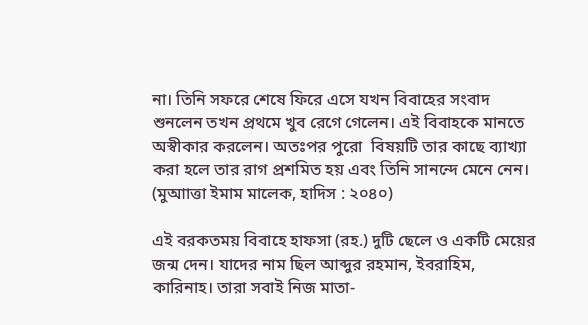না। তিনি সফরে শেষে ফিরে এসে যখন বিবাহের সংবাদ শুনলেন তখন প্রথমে খুব রেগে গেলেন। এই বিবাহকে মানতে অস্বীকার করলেন। অতঃপর পুরো  বিষয়টি তার কাছে ব্যাখ্যা করা হলে তার রাগ প্রশমিত হয় এবং তিনি সানন্দে মেনে নেন। (মুআাত্তা ইমাম মালেক, হাদিস : ২০৪০)

এই বরকতময় বিবাহে হাফসা (রহ.) দুটি ছেলে ও একটি মেয়ের জন্ম দেন। যাদের নাম ছিল আব্দুর রহমান, ইবরাহিম, কারিনাহ। তারা সবাই নিজ মাতা-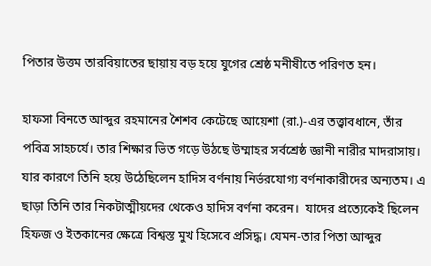পিতার উত্তম তারবিয়াতের ছায়ায় বড় হয়ে যুগের শ্রেষ্ঠ মনীষীতে পরিণত হন।

হাফসা বিনতে আব্দুর রহমানের শৈশব কেটেছে আয়েশা (রা.)-এর তত্ত্বাবধানে, তাঁর পবিত্র সাহচর্যে। তার শিক্ষার ভিত গড়ে উঠছে উম্মাহর সর্বশ্রেষ্ঠ জ্ঞানী নারীর মাদরাসায়। যার কারণে তিনি হয়ে উঠেছিলেন হাদিস বর্ণনায় নির্ভরযোগ্য বর্ণনাকারীদের অন্যতম। এ ছাড়া তিনি তার নিকটাত্মীয়দের থেকেও হাদিস বর্ণনা করেন।  যাদের প্রত্যেকেই ছিলেন হিফজ ও ইতকানের ক্ষেত্রে বিশ্বস্ত মুখ হিসেবে প্রসিদ্ধ। যেমন-তার পিতা আব্দুর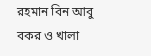রহমান বিন আবু বকর ও খালা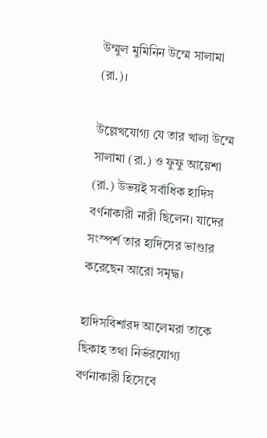উম্মুল মুমিনিন উম্মে সালামা (রা.)।

উল্লেখযোগ্য যে তার খালা উম্মে সালামা (রা.) ও ফুফু আয়েশা (রা.) উভয়ই সর্বাধিক হাদিস বর্ণনাকারী নারী ছিলেন। যাদের সংস্পর্শ তার হাদিসের ভাণ্ডার করেছেন আরো সমৃদ্ধ।

হাদিসবিশারদ আলেমরা তাকে ছিকাহ তথা নির্ভরযোগ্য বর্ণনাকারী হিসেবে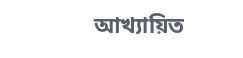আখ্যায়িত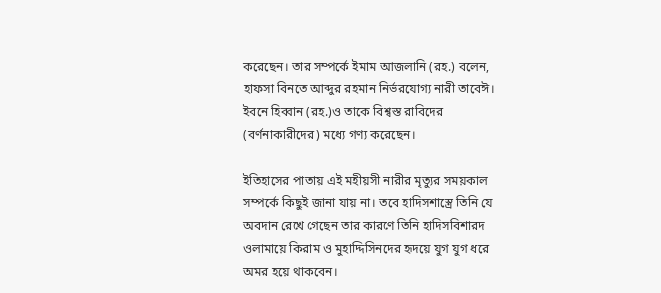করেছেন। তার সম্পর্কে ইমাম আজলানি (রহ.) বলেন, হাফসা বিনতে আব্দুর রহমান নির্ভরযোগ্য নারী তাবেঈ। ইবনে হিব্বান (রহ.)ও তাকে বিশ্বস্ত রাবিদের (বর্ণনাকারীদের) মধ্যে গণ্য করেছেন।

ইতিহাসের পাতায় এই মহীয়সী নারীর মৃত্যুর সময়কাল সম্পর্কে কিছুই জানা যায় না। তবে হাদিসশাস্ত্রে তিনি যে অবদান রেখে গেছেন তার কারণে তিনি হাদিসবিশারদ ওলামায়ে কিরাম ও মুহাদ্দিসিনদের হৃদয়ে যুগ যুগ ধরে অমর হয়ে থাকবেন।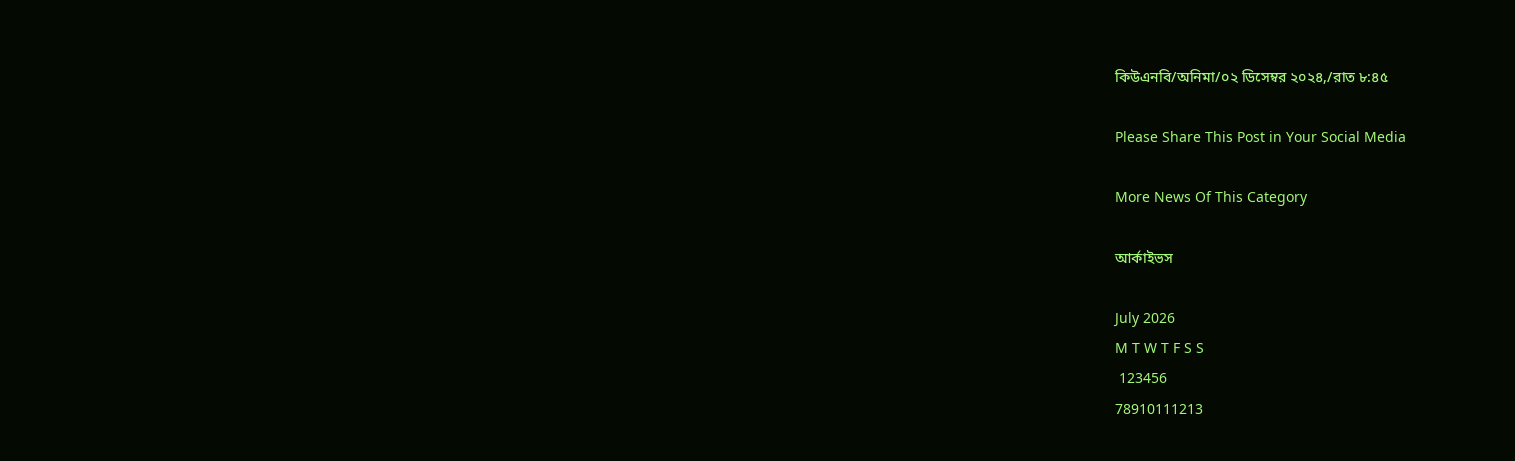কিউএনবি/অনিমা/০২ ডিসেম্বর ২০২৪,/রাত ৮:৪৫

Please Share This Post in Your Social Media

More News Of This Category

আর্কাইভস

July 2026
M T W T F S S
 123456
78910111213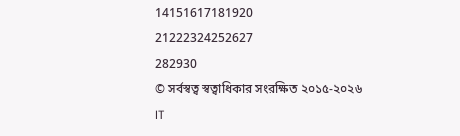14151617181920
21222324252627
282930
© সর্বস্বত্ব স্বত্বাধিকার সংরক্ষিত ২০১৫-২০২৬
IT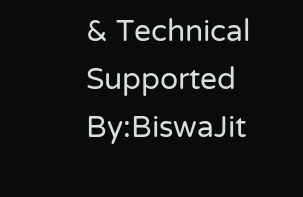& Technical Supported By:BiswaJit